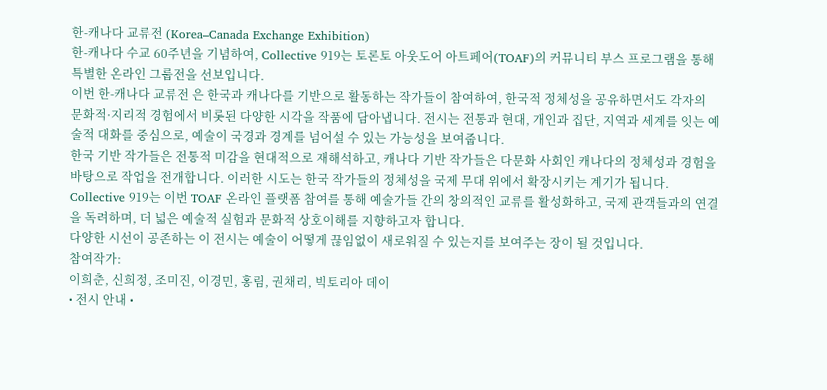한-캐나다 교류전 (Korea–Canada Exchange Exhibition)
한-캐나다 수교 60주년을 기념하여, Collective 919는 토론토 아웃도어 아트페어(TOAF)의 커뮤니티 부스 프로그램을 통해 특별한 온라인 그룹전을 선보입니다.
이번 한-캐나다 교류전 은 한국과 캐나다를 기반으로 활동하는 작가들이 참여하여, 한국적 정체성을 공유하면서도 각자의 문화적·지리적 경험에서 비롯된 다양한 시각을 작품에 담아냅니다. 전시는 전통과 현대, 개인과 집단, 지역과 세계를 잇는 예술적 대화를 중심으로, 예술이 국경과 경계를 넘어설 수 있는 가능성을 보여줍니다.
한국 기반 작가들은 전통적 미감을 현대적으로 재해석하고, 캐나다 기반 작가들은 다문화 사회인 캐나다의 정체성과 경험을 바탕으로 작업을 전개합니다. 이러한 시도는 한국 작가들의 정체성을 국제 무대 위에서 확장시키는 계기가 됩니다. Collective 919는 이번 TOAF 온라인 플랫폼 참여를 통해 예술가들 간의 창의적인 교류를 활성화하고, 국제 관객들과의 연결을 독려하며, 더 넓은 예술적 실험과 문화적 상호이해를 지향하고자 합니다.
다양한 시선이 공존하는 이 전시는 예술이 어떻게 끊임없이 새로워질 수 있는지를 보여주는 장이 될 것입니다.
참여작가:
이희춘, 신희정, 조미진, 이경민, 홍림, 권채리, 빅토리아 데이
• 전시 안내 •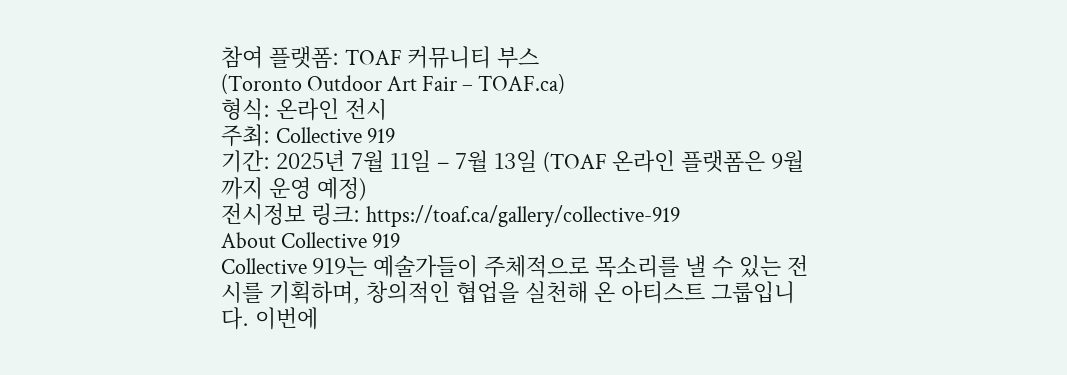참여 플랫폼: TOAF 커뮤니티 부스
(Toronto Outdoor Art Fair – TOAF.ca)
형식: 온라인 전시
주최: Collective 919
기간: 2025년 7월 11일 – 7월 13일 (TOAF 온라인 플랫폼은 9월까지 운영 예정)
전시정보 링크: https://toaf.ca/gallery/collective-919
About Collective 919
Collective 919는 예술가들이 주체적으로 목소리를 낼 수 있는 전시를 기획하며, 창의적인 협업을 실천해 온 아티스트 그룹입니다. 이번에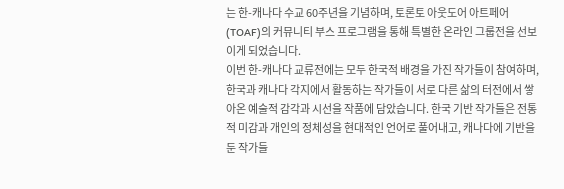는 한-캐나다 수교 60주년을 기념하며, 토론토 아웃도어 아트페어(TOAF)의 커뮤니티 부스 프로그램을 통해 특별한 온라인 그룹전을 선보이게 되었습니다.
이번 한-캐나다 교류전에는 모두 한국적 배경을 가진 작가들이 참여하며, 한국과 캐나다 각지에서 활동하는 작가들이 서로 다른 삶의 터전에서 쌓아온 예술적 감각과 시선을 작품에 담았습니다. 한국 기반 작가들은 전통적 미감과 개인의 정체성을 현대적인 언어로 풀어내고, 캐나다에 기반을 둔 작가들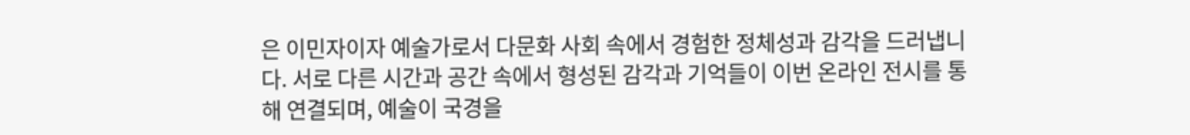은 이민자이자 예술가로서 다문화 사회 속에서 경험한 정체성과 감각을 드러냅니다. 서로 다른 시간과 공간 속에서 형성된 감각과 기억들이 이번 온라인 전시를 통해 연결되며, 예술이 국경을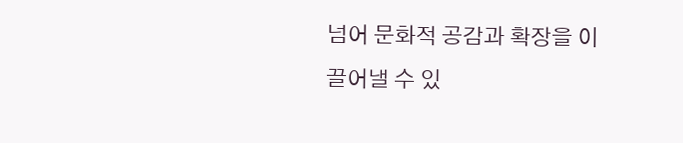넘어 문화적 공감과 확장을 이끌어낼 수 있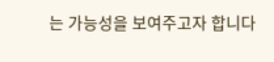는 가능성을 보여주고자 합니다